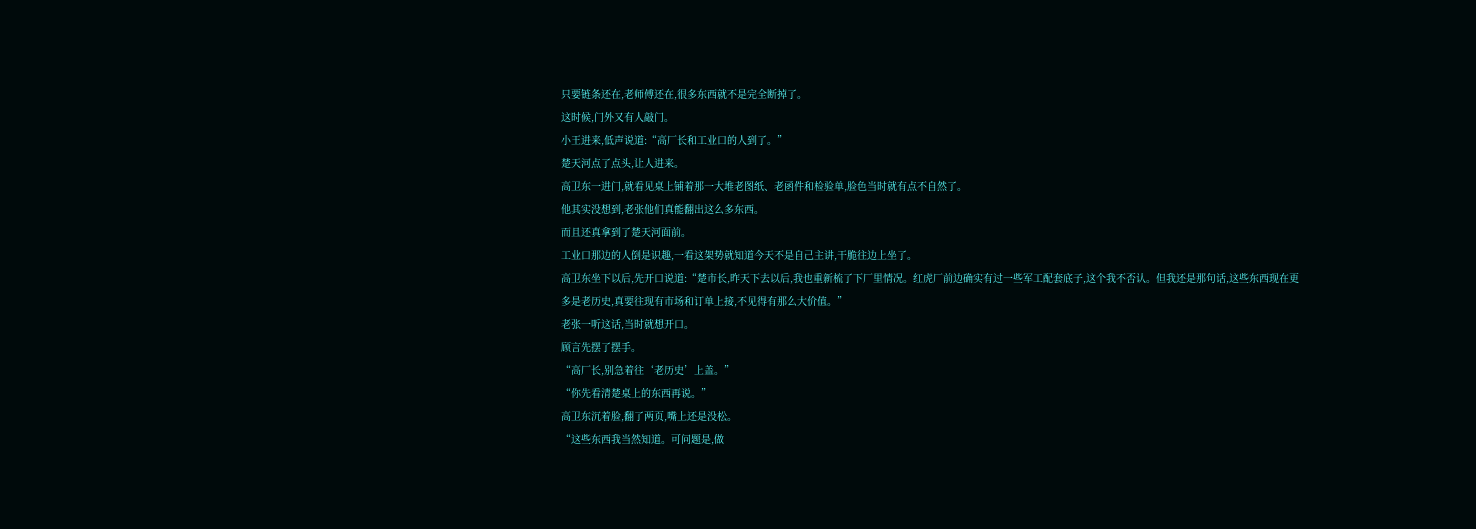只要链条还在,老师傅还在,很多东西就不是完全断掉了。
这时候,门外又有人敲门。
小王进来,低声说道:“高厂长和工业口的人到了。”
楚天河点了点头,让人进来。
高卫东一进门,就看见桌上铺着那一大堆老图纸、老函件和检验单,脸色当时就有点不自然了。
他其实没想到,老张他们真能翻出这么多东西。
而且还真拿到了楚天河面前。
工业口那边的人倒是识趣,一看这架势就知道今天不是自己主讲,干脆往边上坐了。
高卫东坐下以后,先开口说道:“楚市长,昨天下去以后,我也重新梳了下厂里情况。红虎厂前边确实有过一些军工配套底子,这个我不否认。但我还是那句话,这些东西现在更多是老历史,真要往现有市场和订单上接,不见得有那么大价值。”
老张一听这话,当时就想开口。
顾言先摆了摆手。
“高厂长,别急着往‘老历史’上盖。”
“你先看清楚桌上的东西再说。”
高卫东沉着脸,翻了两页,嘴上还是没松。
“这些东西我当然知道。可问题是,做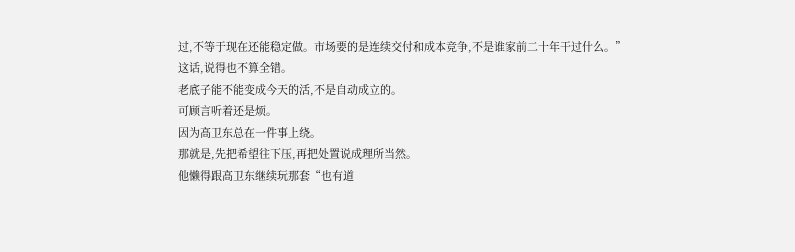过,不等于现在还能稳定做。市场要的是连续交付和成本竞争,不是谁家前二十年干过什么。”
这话,说得也不算全错。
老底子能不能变成今天的活,不是自动成立的。
可顾言听着还是烦。
因为高卫东总在一件事上绕。
那就是,先把希望往下压,再把处置说成理所当然。
他懒得跟高卫东继续玩那套“也有道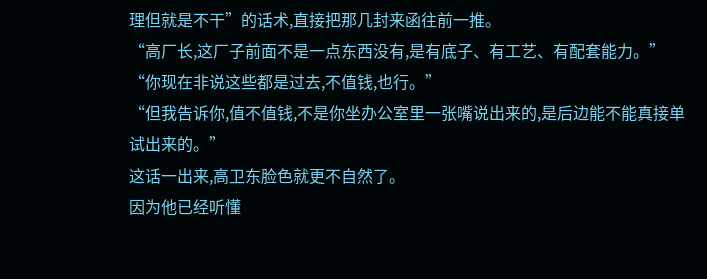理但就是不干”的话术,直接把那几封来函往前一推。
“高厂长,这厂子前面不是一点东西没有,是有底子、有工艺、有配套能力。”
“你现在非说这些都是过去,不值钱,也行。”
“但我告诉你,值不值钱,不是你坐办公室里一张嘴说出来的,是后边能不能真接单试出来的。”
这话一出来,高卫东脸色就更不自然了。
因为他已经听懂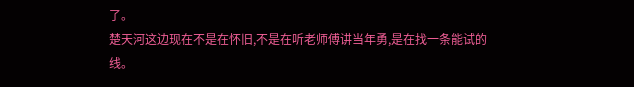了。
楚天河这边现在不是在怀旧,不是在听老师傅讲当年勇,是在找一条能试的线。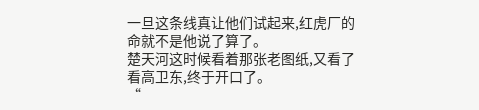一旦这条线真让他们试起来,红虎厂的命就不是他说了算了。
楚天河这时候看着那张老图纸,又看了看高卫东,终于开口了。
“